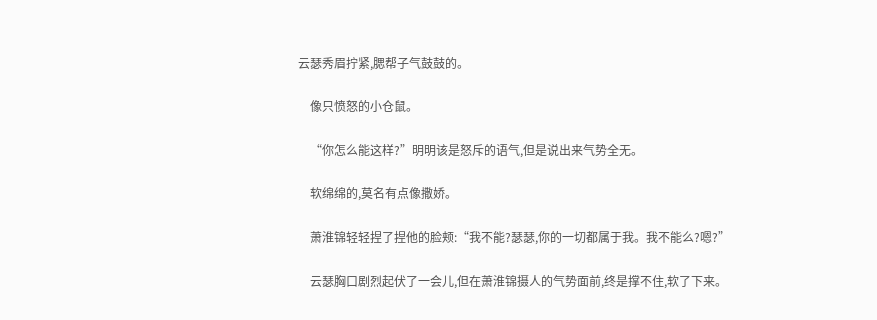云瑟秀眉拧紧,腮帮子气鼓鼓的。

    像只愤怒的小仓鼠。

    “你怎么能这样?”明明该是怒斥的语气,但是说出来气势全无。

    软绵绵的,莫名有点像撒娇。

    萧淮锦轻轻捏了捏他的脸颊:“我不能?瑟瑟,你的一切都属于我。我不能么?嗯?”

    云瑟胸口剧烈起伏了一会儿,但在萧淮锦摄人的气势面前,终是撑不住,软了下来。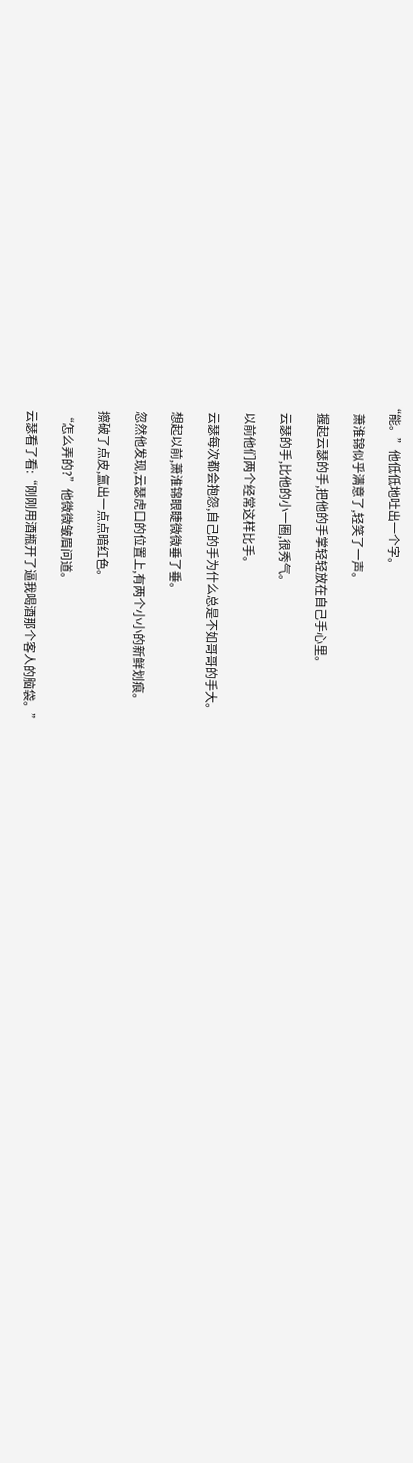“能。”他低低地吐出一个字。

    萧淮锦似乎满意了,轻笑了一声。

    握起云瑟的手,把他的手掌轻轻放在自己手心里。

    云瑟的手,比他的小一圈,很秀气。

    以前他们两个经常这样比手。

    云瑟每次都会抱怨,自己的手为什么总是不如哥哥的手大。

    想起以前,萧淮锦眼睫微微垂了垂。

    忽然他发现,云瑟虎口的位置上,有两个小小的新鲜划痕。

    擦破了点皮,氲出一点点暗红色。

    “怎么弄的?”他微微皱眉问道。

    云瑟看了看:“刚刚用酒瓶开了逼我喝酒那个客人的脑袋。”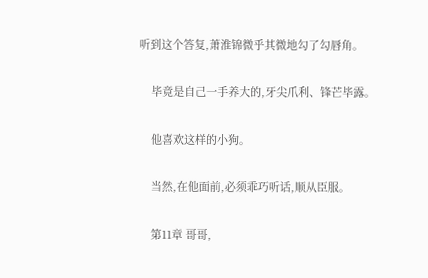听到这个答复,萧淮锦微乎其微地勾了勾唇角。

    毕竟是自己一手养大的,牙尖爪利、锋芒毕露。

    他喜欢这样的小狗。

    当然,在他面前,必须乖巧听话,顺从臣服。

    第11章 哥哥,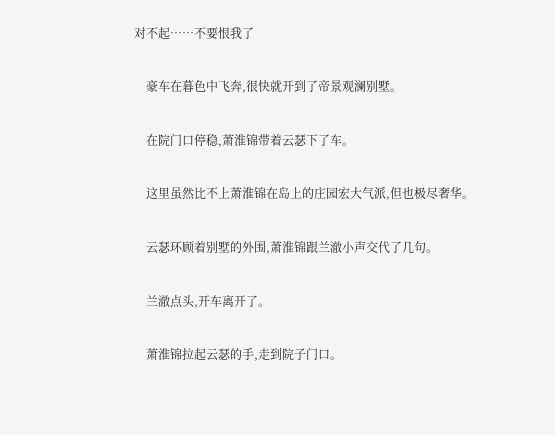对不起……不要恨我了

    豪车在暮色中飞奔,很快就开到了帝景观澜别墅。

    在院门口停稳,萧淮锦带着云瑟下了车。

    这里虽然比不上萧淮锦在岛上的庄园宏大气派,但也极尽奢华。

    云瑟环顾着别墅的外围,萧淮锦跟兰澈小声交代了几句。

    兰澈点头,开车离开了。

    萧淮锦拉起云瑟的手,走到院子门口。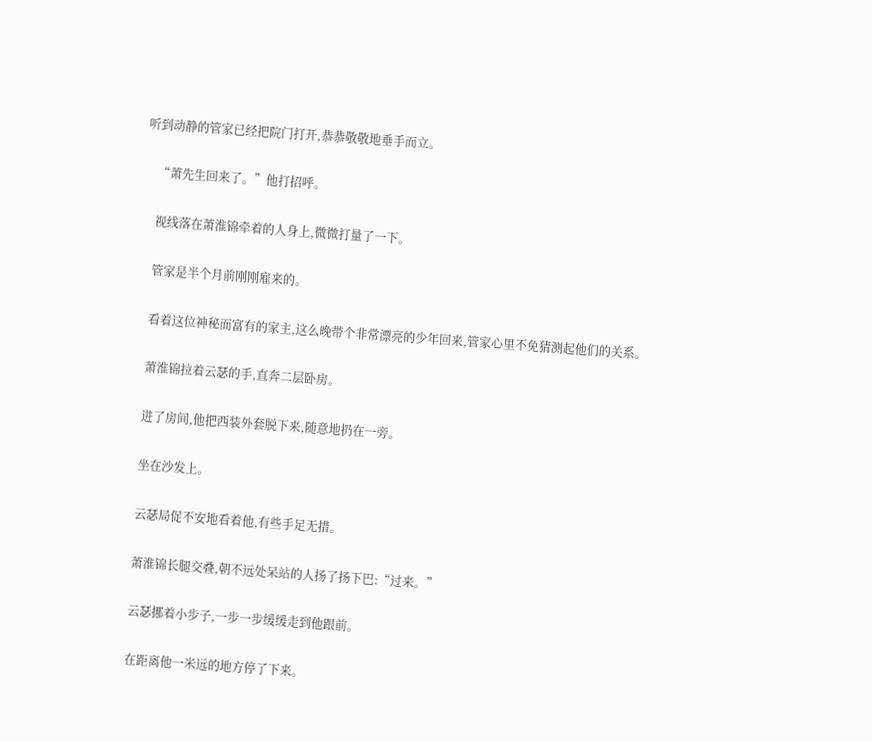听到动静的管家已经把院门打开,恭恭敬敬地垂手而立。

    “萧先生回来了。”他打招呼。

    视线落在萧淮锦牵着的人身上,微微打量了一下。

    管家是半个月前刚刚雇来的。

    看着这位神秘而富有的家主,这么晚带个非常漂亮的少年回来,管家心里不免猜测起他们的关系。

    萧淮锦拉着云瑟的手,直奔二层卧房。

    进了房间,他把西装外套脱下来,随意地扔在一旁。

    坐在沙发上。

    云瑟局促不安地看着他,有些手足无措。

    萧淮锦长腿交叠,朝不远处呆站的人扬了扬下巴:“过来。”

    云瑟挪着小步子,一步一步缓缓走到他跟前。

    在距离他一米远的地方停了下来。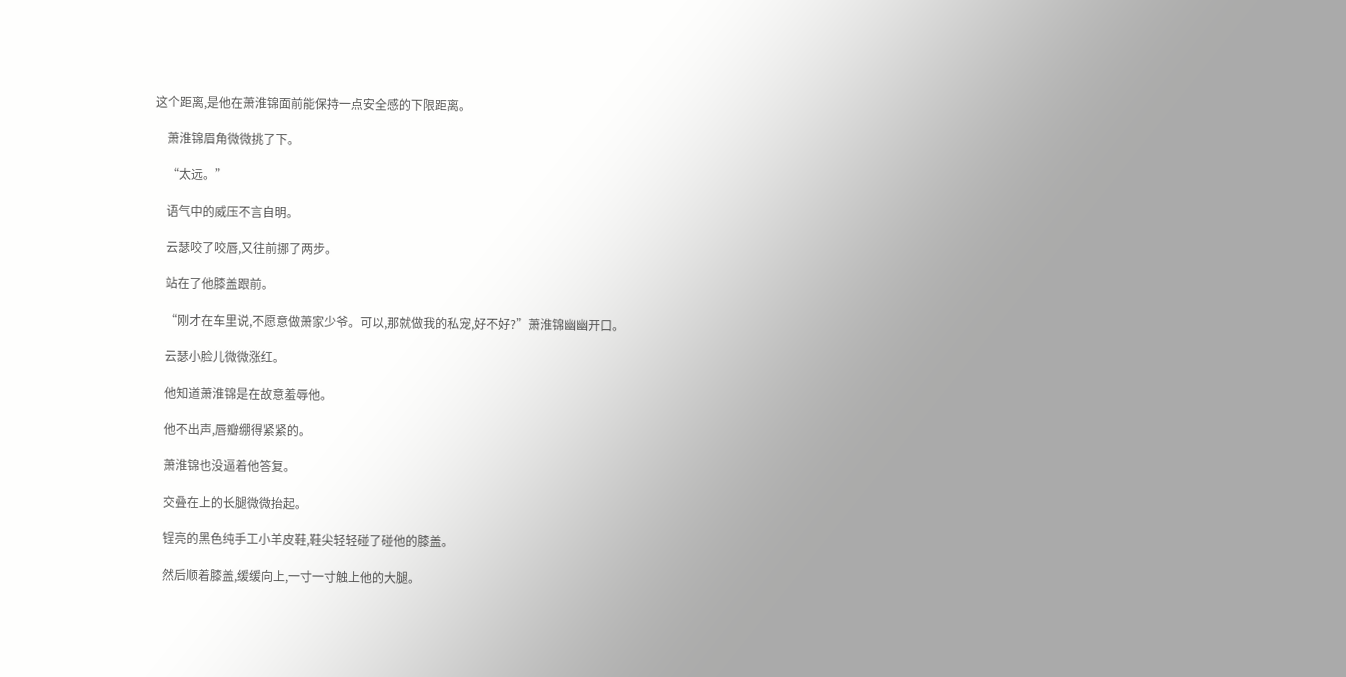这个距离,是他在萧淮锦面前能保持一点安全感的下限距离。

    萧淮锦眉角微微挑了下。

    “太远。”

    语气中的威压不言自明。

    云瑟咬了咬唇,又往前挪了两步。

    站在了他膝盖跟前。

    “刚才在车里说,不愿意做萧家少爷。可以,那就做我的私宠,好不好?”萧淮锦幽幽开口。

    云瑟小脸儿微微涨红。

    他知道萧淮锦是在故意羞辱他。

    他不出声,唇瓣绷得紧紧的。

    萧淮锦也没逼着他答复。

    交叠在上的长腿微微抬起。

    锃亮的黑色纯手工小羊皮鞋,鞋尖轻轻碰了碰他的膝盖。

    然后顺着膝盖,缓缓向上,一寸一寸触上他的大腿。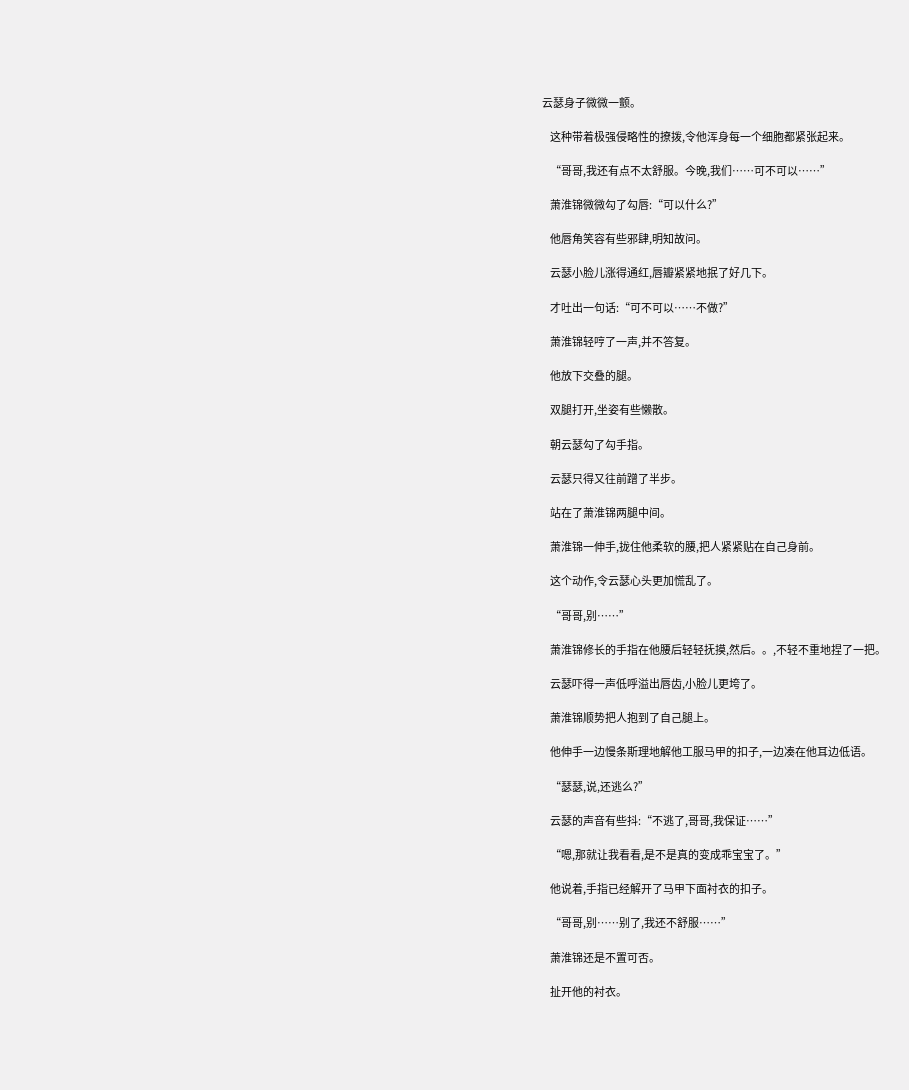云瑟身子微微一颤。

    这种带着极强侵略性的撩拨,令他浑身每一个细胞都紧张起来。

    “哥哥,我还有点不太舒服。今晚,我们……可不可以……”

    萧淮锦微微勾了勾唇:“可以什么?”

    他唇角笑容有些邪肆,明知故问。

    云瑟小脸儿涨得通红,唇瓣紧紧地抿了好几下。

    才吐出一句话:“可不可以……不做?”

    萧淮锦轻哼了一声,并不答复。

    他放下交叠的腿。

    双腿打开,坐姿有些懒散。

    朝云瑟勾了勾手指。

    云瑟只得又往前蹭了半步。

    站在了萧淮锦两腿中间。

    萧淮锦一伸手,拢住他柔软的腰,把人紧紧贴在自己身前。

    这个动作,令云瑟心头更加慌乱了。

    “哥哥,别……”

    萧淮锦修长的手指在他腰后轻轻抚摸,然后。。,不轻不重地捏了一把。

    云瑟吓得一声低呼溢出唇齿,小脸儿更垮了。

    萧淮锦顺势把人抱到了自己腿上。

    他伸手一边慢条斯理地解他工服马甲的扣子,一边凑在他耳边低语。

    “瑟瑟,说,还逃么?”

    云瑟的声音有些抖:“不逃了,哥哥,我保证……”

    “嗯,那就让我看看,是不是真的变成乖宝宝了。”

    他说着,手指已经解开了马甲下面衬衣的扣子。

    “哥哥,别……别了,我还不舒服……”

    萧淮锦还是不置可否。

    扯开他的衬衣。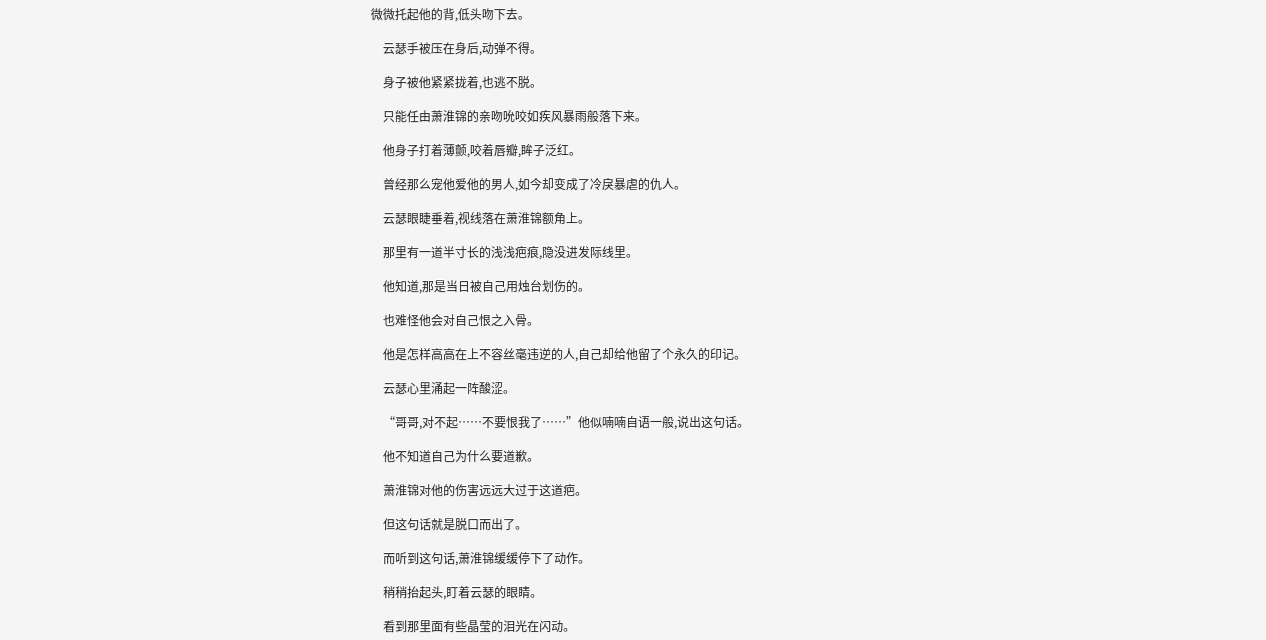微微托起他的背,低头吻下去。

    云瑟手被压在身后,动弹不得。

    身子被他紧紧拢着,也逃不脱。

    只能任由萧淮锦的亲吻吮咬如疾风暴雨般落下来。

    他身子打着薄颤,咬着唇瓣,眸子泛红。

    曾经那么宠他爱他的男人,如今却变成了冷戾暴虐的仇人。

    云瑟眼睫垂着,视线落在萧淮锦额角上。

    那里有一道半寸长的浅浅疤痕,隐没进发际线里。

    他知道,那是当日被自己用烛台划伤的。

    也难怪他会对自己恨之入骨。

    他是怎样高高在上不容丝毫违逆的人,自己却给他留了个永久的印记。

    云瑟心里涌起一阵酸涩。

    “哥哥,对不起……不要恨我了……”他似喃喃自语一般,说出这句话。

    他不知道自己为什么要道歉。

    萧淮锦对他的伤害远远大过于这道疤。

    但这句话就是脱口而出了。

    而听到这句话,萧淮锦缓缓停下了动作。

    稍稍抬起头,盯着云瑟的眼睛。

    看到那里面有些晶莹的泪光在闪动。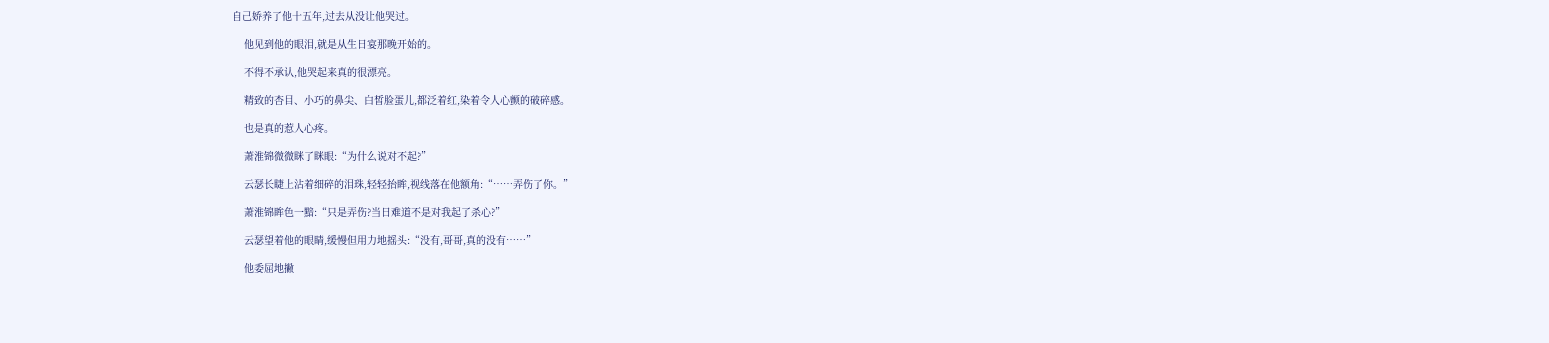自己娇养了他十五年,过去从没让他哭过。

    他见到他的眼泪,就是从生日宴那晚开始的。

    不得不承认,他哭起来真的很漂亮。

    精致的杏目、小巧的鼻尖、白皙脸蛋儿,都泛着红,染着令人心颤的破碎感。

    也是真的惹人心疼。

    萧淮锦微微眯了眯眼:“为什么说对不起?”

    云瑟长睫上沾着细碎的泪珠,轻轻抬眸,视线落在他额角:“……弄伤了你。”

    萧淮锦眸色一黯:“只是弄伤?当日难道不是对我起了杀心?”

    云瑟望着他的眼睛,缓慢但用力地摇头:“没有,哥哥,真的没有……”

    他委屈地撇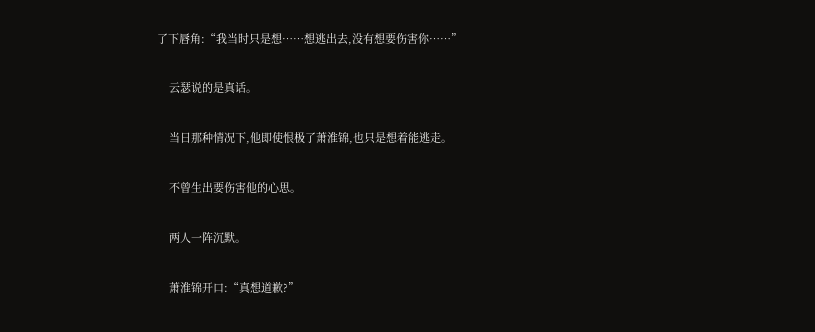了下唇角:“我当时只是想……想逃出去,没有想要伤害你……”

    云瑟说的是真话。

    当日那种情况下,他即使恨极了萧淮锦,也只是想着能逃走。

    不曾生出要伤害他的心思。

    两人一阵沉默。

    萧淮锦开口:“真想道歉?”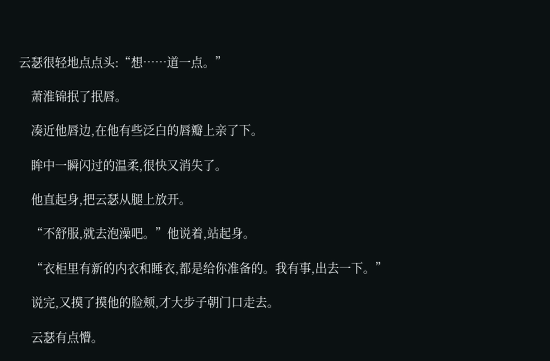云瑟很轻地点点头:“想……道一点。”

    萧淮锦抿了抿唇。

    凑近他唇边,在他有些泛白的唇瓣上亲了下。

    眸中一瞬闪过的温柔,很快又消失了。

    他直起身,把云瑟从腿上放开。

    “不舒服,就去泡澡吧。”他说着,站起身。

    “衣柜里有新的内衣和睡衣,都是给你准备的。我有事,出去一下。”

    说完,又摸了摸他的脸颊,才大步子朝门口走去。

    云瑟有点懵。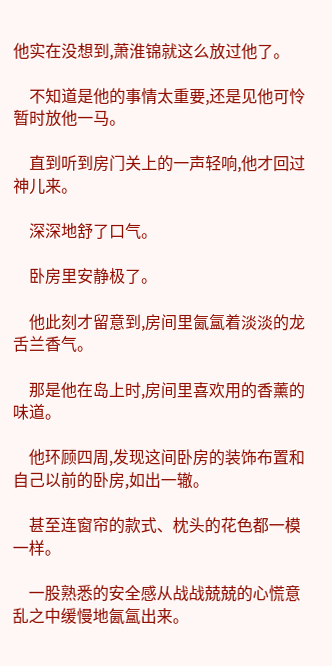他实在没想到,萧淮锦就这么放过他了。

    不知道是他的事情太重要,还是见他可怜暂时放他一马。

    直到听到房门关上的一声轻响,他才回过神儿来。

    深深地舒了口气。

    卧房里安静极了。

    他此刻才留意到,房间里氤氲着淡淡的龙舌兰香气。

    那是他在岛上时,房间里喜欢用的香薰的味道。

    他环顾四周,发现这间卧房的装饰布置和自己以前的卧房,如出一辙。

    甚至连窗帘的款式、枕头的花色都一模一样。

    一股熟悉的安全感从战战兢兢的心慌意乱之中缓慢地氤氲出来。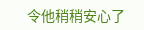令他稍稍安心了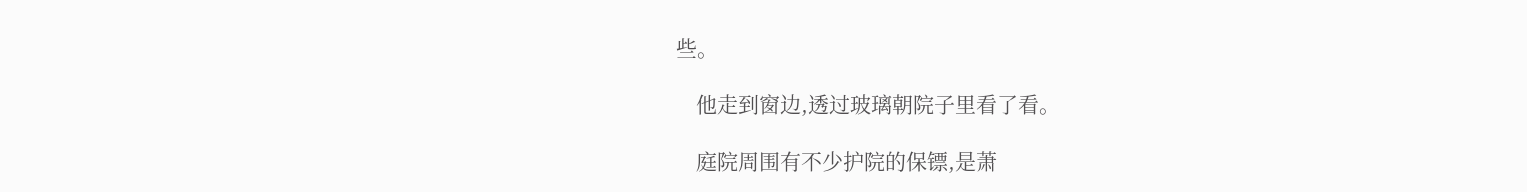些。

    他走到窗边,透过玻璃朝院子里看了看。

    庭院周围有不少护院的保镖,是萧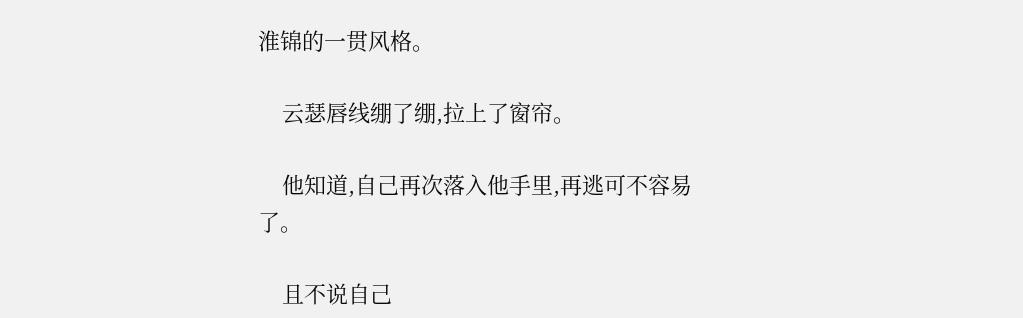淮锦的一贯风格。

    云瑟唇线绷了绷,拉上了窗帘。

    他知道,自己再次落入他手里,再逃可不容易了。

    且不说自己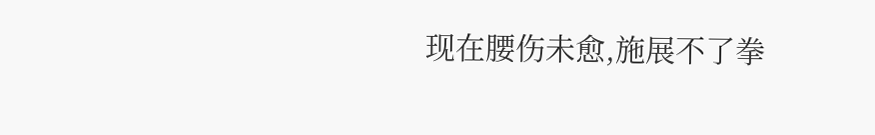现在腰伤未愈,施展不了拳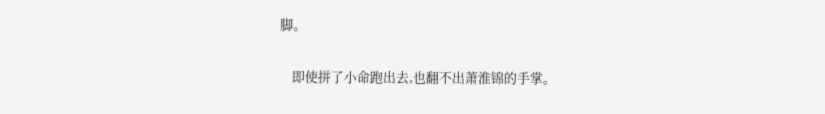脚。

    即使拼了小命跑出去,也翻不出萧淮锦的手掌。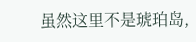虽然这里不是琥珀岛,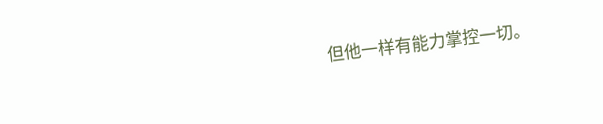但他一样有能力掌控一切。